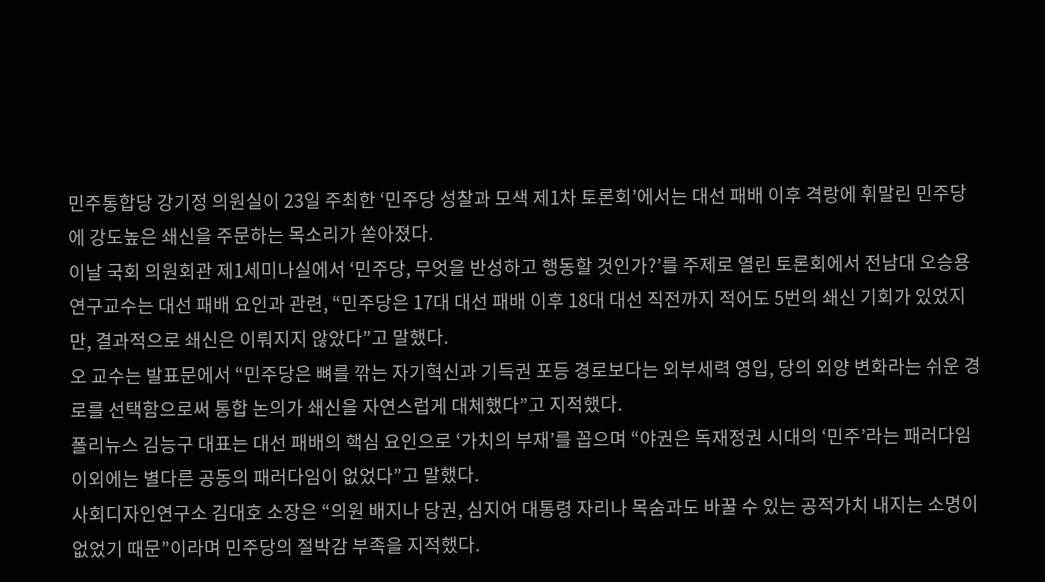민주통합당 강기정 의원실이 23일 주최한 ‘민주당 성찰과 모색 제1차 토론회’에서는 대선 패배 이후 격랑에 휘말린 민주당에 강도높은 쇄신을 주문하는 목소리가 쏟아졌다.
이날 국회 의원회관 제1세미나실에서 ‘민주당, 무엇을 반성하고 행동할 것인가?’를 주제로 열린 토론회에서 전남대 오승용 연구교수는 대선 패배 요인과 관련, “민주당은 17대 대선 패배 이후 18대 대선 직전까지 적어도 5번의 쇄신 기회가 있었지만, 결과적으로 쇄신은 이뤄지지 않았다”고 말했다.
오 교수는 발표문에서 “민주당은 뼈를 깎는 자기혁신과 기득권 포등 경로보다는 외부세력 영입, 당의 외양 변화라는 쉬운 경로를 선택함으로써 통합 논의가 쇄신을 자연스럽게 대체했다”고 지적했다.
폴리뉴스 김능구 대표는 대선 패배의 핵심 요인으로 ‘가치의 부재’를 꼽으며 “야권은 독재정권 시대의 ‘민주’라는 패러다임 이외에는 별다른 공동의 패러다임이 없었다”고 말했다.
사회디자인연구소 김대호 소장은 “의원 배지나 당권, 심지어 대통령 자리나 목숨과도 바꿀 수 있는 공적가치 내지는 소명이 없었기 때문”이라며 민주당의 절박감 부족을 지적했다.